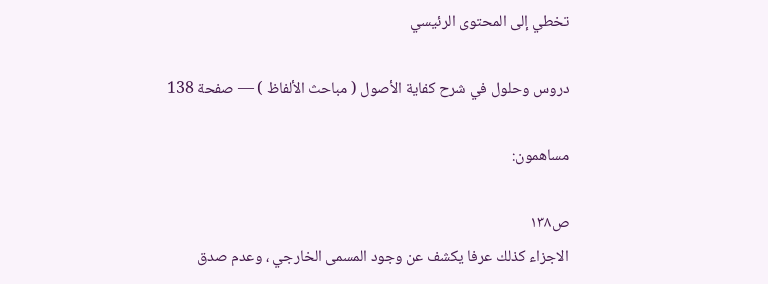تخطي إلى المحتوى الرئيسي

دروس وحلول في شرح كفاية الأصول ( مباحث الألفاظ ) — صفحة 138

مساهمون:

ص١٣٨
الاجزاء كذلك عرفا يكشف عن وجود المسمى الخارجي ، وعدم صدق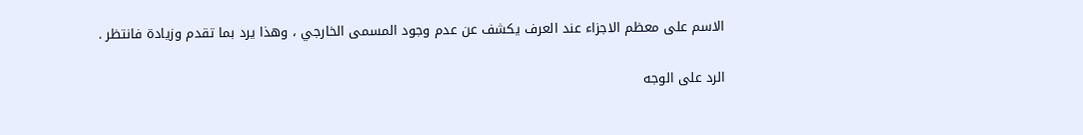الاسم على معظم الاجزاء عند العرف يكشف عن عدم وجود المسمى الخارجي ، وهذا يرد بما تقدم وزيادة فانتظر .

الرد على الوجه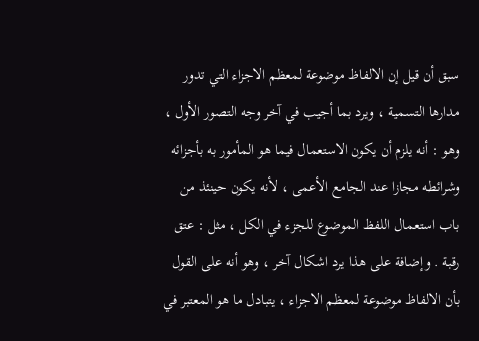سبق أن قيل إن الالفاظ موضوعة لمعظم الاجزاء التي تدور مدارها التسمية ، ويرد بما أجيب في آخر وجه التصور الأول ، وهو : أنه يلزم أن يكون الاستعمال فيما هو المأمور به بأجزائه وشرائطه مجازا عند الجامع الأعمى ، لأنه يكون حينئذ من باب استعمال اللفظ الموضوع للجزء في الكل ، مثل : عتق رقبة . وإضافة على هذا يرد اشكال آخر ، وهو أنه على القول بأن الالفاظ موضوعة لمعظم الاجزاء ، يتبادل ما هو المعتبر في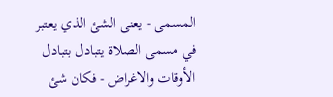المسمى - يعنى الشئ الذي يعتبر في مسمى الصلاة يتبادل بتبادل الأوقات والاغراض - فكان شئ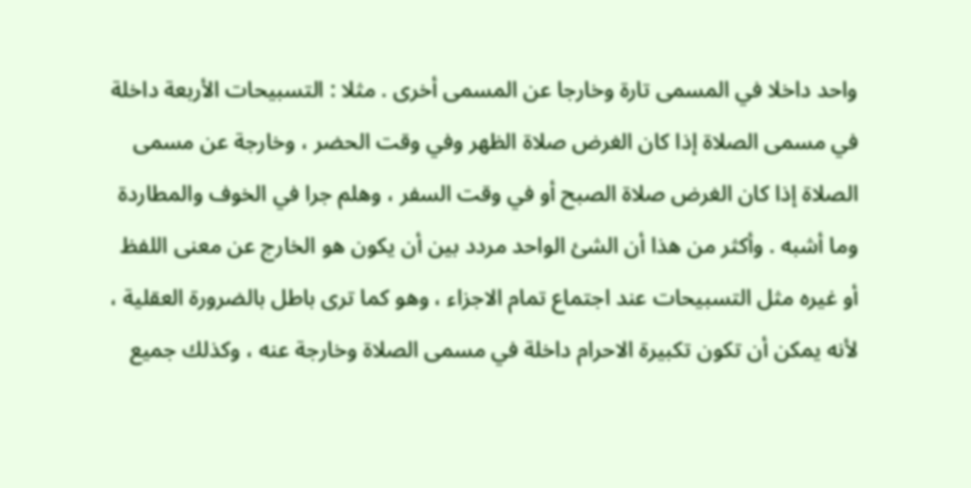واحد داخلا في المسمى تارة وخارجا عن المسمى أخرى . مثلا : التسبيحات الأربعة داخلة في مسمى الصلاة إذا كان الغرض صلاة الظهر وفي وقت الحضر ، وخارجة عن مسمى الصلاة إذا كان الغرض صلاة الصبح أو في وقت السفر ، وهلم جرا في الخوف والمطاردة وما أشبه . وأكثر من هذا أن الشئ الواحد مردد بين أن يكون هو الخارج عن معنى اللفظ أو غيره مثل التسبيحات عند اجتماع تمام الاجزاء ، وهو كما ترى باطل بالضرورة العقلية ، لأنه يمكن أن تكون تكبيرة الاحرام داخلة في مسمى الصلاة وخارجة عنه ، وكذلك جميع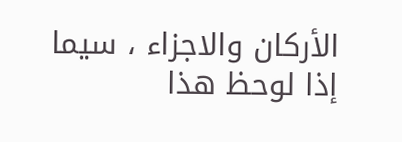الأركان والاجزاء ، سيما إذا لوحظ هذا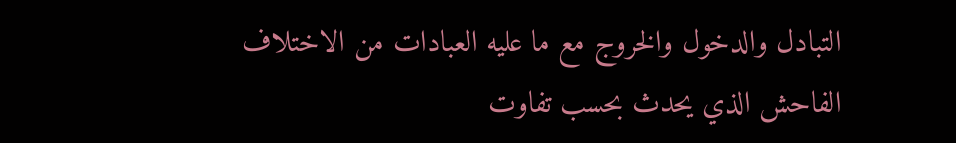التبادل والدخول والخروج مع ما عليه العبادات من الاختلاف الفاحش الذي يحدث بحسب تفاوت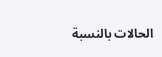الحالات بالنسبة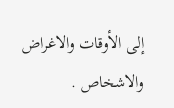إلى الأوقات والاغراض والاشخاص .